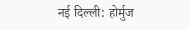नई दिल्ली: होर्मुज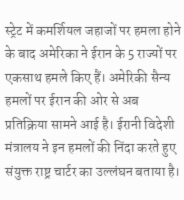स्ट्रेट में कमर्शियल जहाजों पर हमला होने के बाद अमेरिका ने ईरान के 5 राज्यों पर एकसाथ हमले किए हैं। अमेरिकी सैन्य हमलों पर ईरान की ओर से अब प्रतिक्रिया सामने आई है। ईरानी विदेशी मंत्रालय ने इन हमलों की निंदा करते हुए संयुक्त राष्ट्र चार्टर का उल्लंघन बताया है।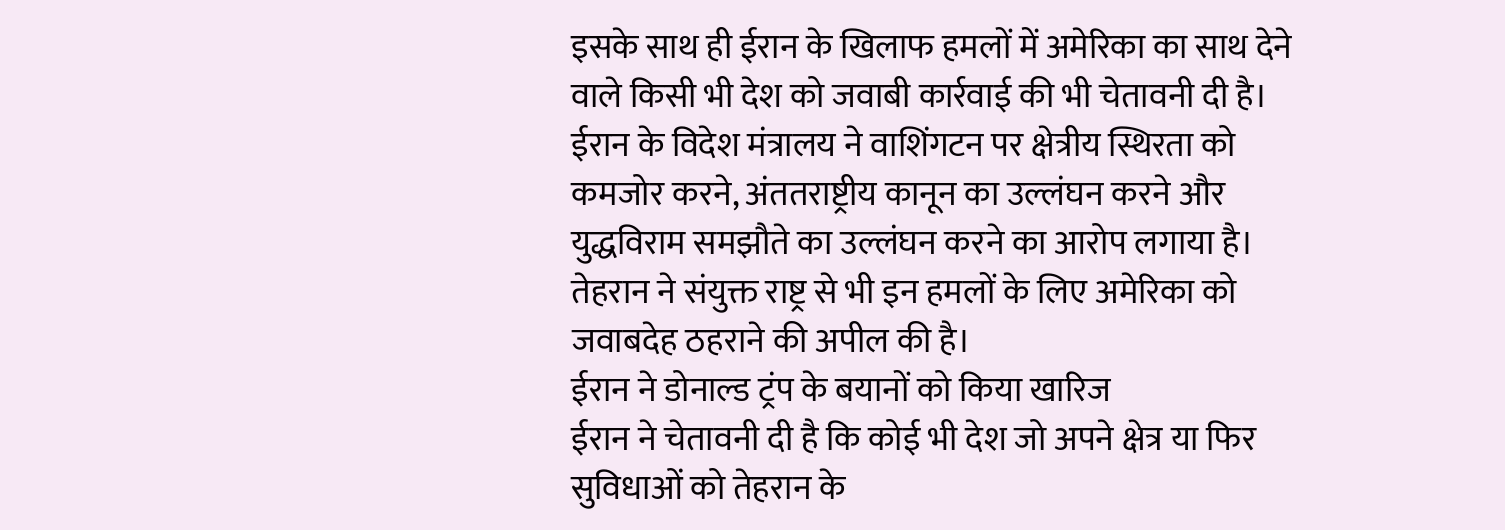इसके साथ ही ईरान के खिलाफ हमलों में अमेरिका का साथ देने वाले किसी भी देश को जवाबी कार्रवाई की भी चेतावनी दी है। ईरान के विदेश मंत्रालय ने वाशिंगटन पर क्षेत्रीय स्थिरता को कमजोर करने, अंततराष्ट्रीय कानून का उल्लंघन करने और युद्धविराम समझौते का उल्लंघन करने का आरोप लगाया है। तेहरान ने संयुक्त राष्ट्र से भी इन हमलों के लिए अमेरिका को जवाबदेह ठहराने की अपील की है।
ईरान ने डोनाल्ड ट्रंप के बयानों को किया खारिज
ईरान ने चेतावनी दी है कि कोई भी देश जो अपने क्षेत्र या फिर सुविधाओं को तेहरान के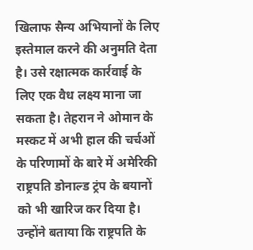खिलाफ सैन्य अभियानों के लिए इस्तेमाल करने की अनुमति देता है। उसे रक्षात्मक कार्रवाई के लिए एक वैध लक्ष्य माना जा सकता है। तेहरान ने ओमान के मस्कट में अभी हाल की चर्चओं के परिणामों के बारे में अमेरिकी राष्ट्रपति डोनाल्ड ट्रंप के बयानों को भी खारिज कर दिया है। उन्होंने बताया कि राष्ट्रपति के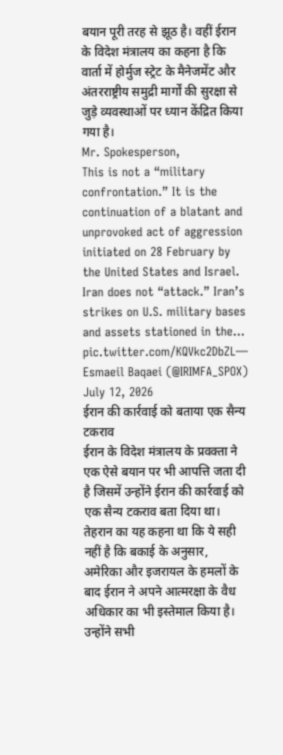बयान पूरी तरह से झूठ है। वहीं ईरान के विदेश मंत्रालय का कहना है कि वार्ता में होर्मुज स्ट्रेट के मैनेजमेंट और अंतरराष्ट्रीय समुद्री मार्गों की सुरक्षा से जुड़े व्यवस्थाओं पर ध्यान केंद्रित किया गया है।
Mr. Spokesperson,
This is not a “military confrontation.” It is the continuation of a blatant and unprovoked act of aggression initiated on 28 February by the United States and Israel.
Iran does not “attack.” Iran’s strikes on U.S. military bases and assets stationed in the… pic.twitter.com/KQVkc2DbZL— Esmaeil Baqaei (@IRIMFA_SPOX) July 12, 2026
ईरान की कार्रवाई को बताया एक सैन्य टकराव
ईरान के विदेश मंत्रालय के प्रवक्ता ने एक ऐसे बयान पर भी आपत्ति जता दी है जिसमें उन्होंने ईरान की कार्रवाई को एक सैन्य टकराव बता दिया था। तेहरान का यह कहना था कि ये सही नहीं है कि बकाई के अनुसार, अमेरिका और इजरायल के हमलों के बाद ईरान ने अपने आत्मरक्षा के वैध अधिकार का भी इस्तेमाल किया है। उन्होंने सभी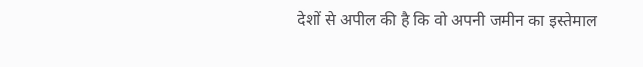देशों से अपील की है कि वो अपनी जमीन का इस्तेमाल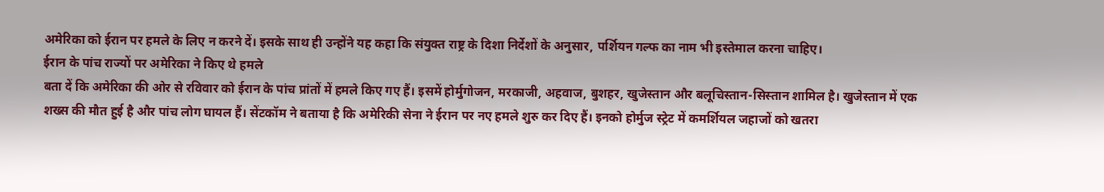अमेरिका को ईरान पर हमले के लिए न करने दें। इसके साथ ही उन्होंने यह कहा कि संयुक्त राष्ट्र के दिशा निर्देशों के अनुसार, पर्शियन गल्फ का नाम भी इस्तेमाल करना चाहिए।
ईरान के पांच राज्यों पर अमेरिका ने किए थे हमले
बता दें कि अमेरिका की ओर से रविवार को ईरान के पांच प्रांतों में हमले किए गए हैं। इसमें होर्मुगोजन, मरकाजी, अहवाज, बुशहर, खुजेस्तान और बलूचिस्तान-सिस्तान शामिल है। खुजेस्तान में एक शख्स की मौत हुई है और पांच लोग घायल हैं। सेंटकॉम ने बताया है कि अमेरिकी सेना ने ईरान पर नए हमले शुरु कर दिए हैं। इनको होर्मुज स्ट्रेट में कमर्शियल जहाजों को खतरा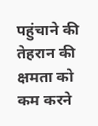पहुंचाने की तेहरान की क्षमता को कम करने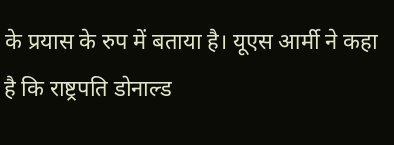के प्रयास के रुप में बताया है। यूएस आर्मी ने कहा है कि राष्ट्रपति डोनाल्ड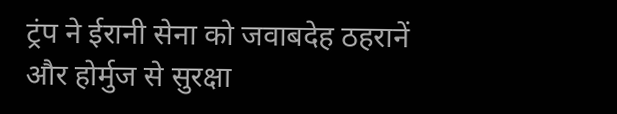ट्रंप ने ईरानी सेना को जवाबदेह ठहरानें और होर्मुज से सुरक्षा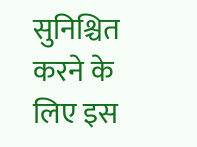सुनिश्चित करने के लिए इस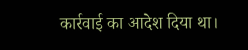कार्रवाई का आदेश दिया था।